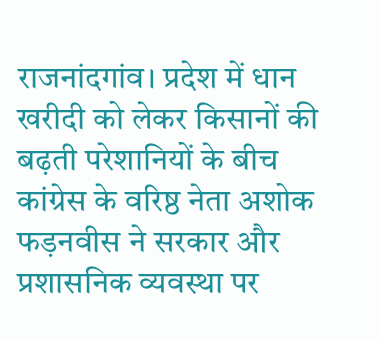राजनांदगांव। प्रदेश में धान खरीदी को लेकर किसानों की बढ़ती परेशानियों के बीच कांग्रेस के वरिष्ठ नेता अशोक फड़नवीस ने सरकार और प्रशासनिक व्यवस्था पर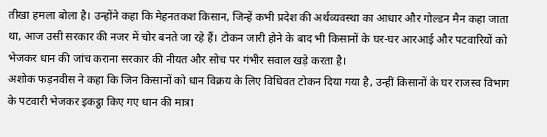तीखा हमला बोला है। उन्होंने कहा कि मेहनतकश किसान, जिन्हें कभी प्रदेश की अर्थव्यवस्था का आधार और गोल्डन मैन कहा जाता था, आज उसी सरकार की नजर में चोर बनते जा रहे हैं। टोकन जारी होने के बाद भी किसानों के घर-घर आरआई और पटवारियों को भेजकर धान की जांच कराना सरकार की नीयत और सोच पर गंभीर सवाल खड़े करता है।
अशोक फड़नवीस ने कहा कि जिन किसानों को धान विक्रय के लिए विधिवत टोकन दिया गया है, उन्हीं किसानों के घर राजस्व विभाग के पटवारी भेजकर इकट्ठा किए गए धान की मात्रा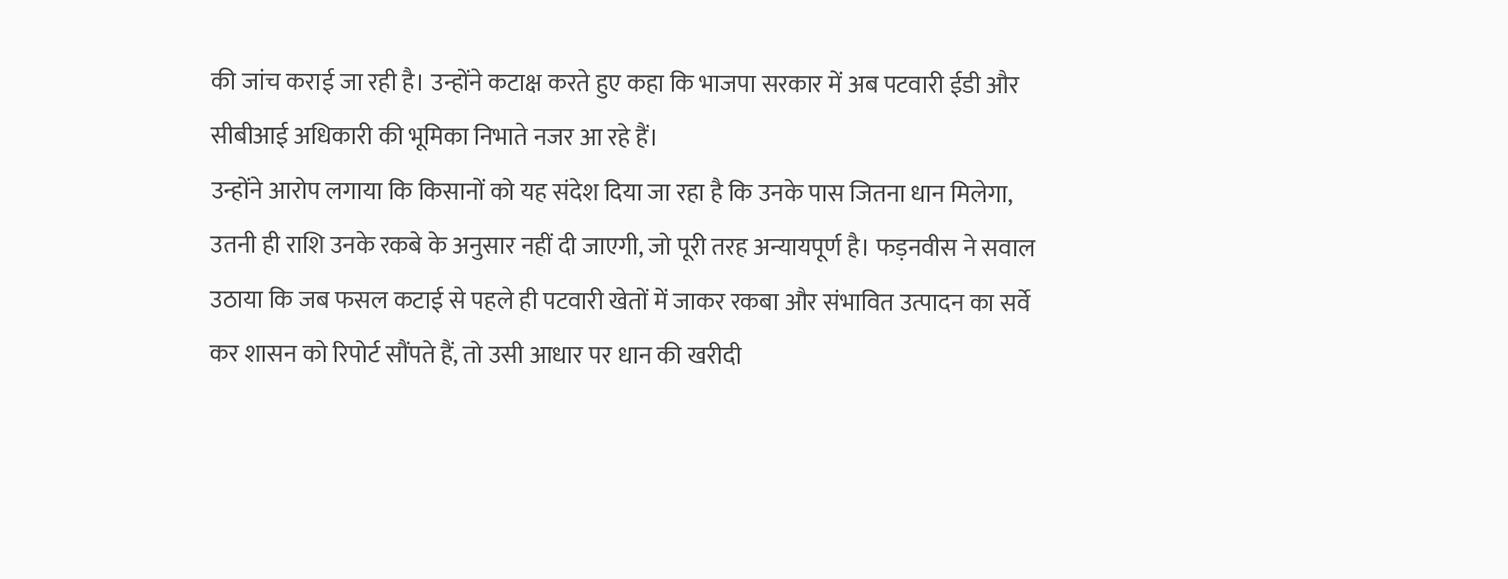की जांच कराई जा रही है। उन्होंने कटाक्ष करते हुए कहा कि भाजपा सरकार में अब पटवारी ईडी और सीबीआई अधिकारी की भूमिका निभाते नजर आ रहे हैं।
उन्होंने आरोप लगाया कि किसानों को यह संदेश दिया जा रहा है कि उनके पास जितना धान मिलेगा, उतनी ही राशि उनके रकबे के अनुसार नहीं दी जाएगी, जो पूरी तरह अन्यायपूर्ण है। फड़नवीस ने सवाल उठाया कि जब फसल कटाई से पहले ही पटवारी खेतों में जाकर रकबा और संभावित उत्पादन का सर्वे कर शासन को रिपोर्ट सौंपते हैं, तो उसी आधार पर धान की खरीदी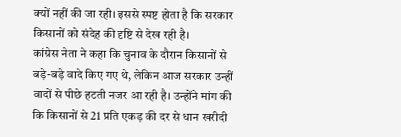क्यों नहीं की जा रही। इससे स्पष्ट होता है कि सरकार किसानों को संदेह की दृष्टि से देख रही है।
कांग्रेस नेता ने कहा कि चुनाव के दौरान किसानों से बड़े-बड़े वादे किए गए थे, लेकिन आज सरकार उन्हीं वादों से पीछे हटती नजर आ रही है। उन्होंने मांग की कि किसानों से 21 प्रति एकड़ की दर से धान खरीदी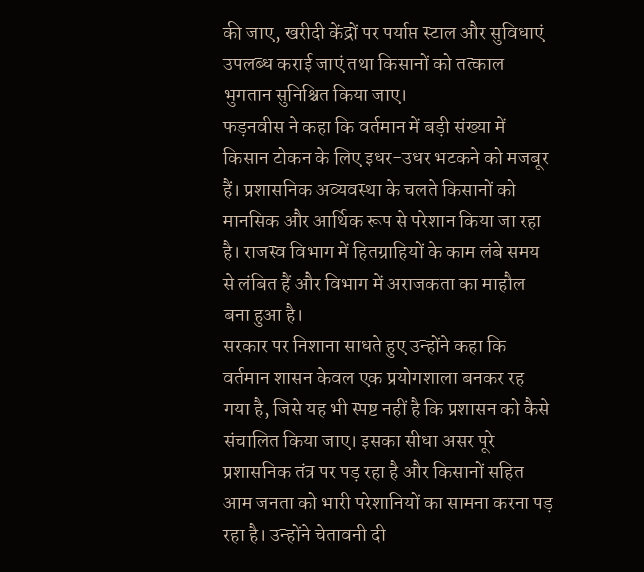की जाए, खरीदी केंद्रों पर पर्याप्त स्टाल और सुविधाएं उपलब्ध कराई जाएं तथा किसानों को तत्काल भुगतान सुनिश्चित किया जाए।
फड़नवीस ने कहा कि वर्तमान में बड़ी संख्या में किसान टोकन के लिए इधर-उधर भटकने को मजबूर हैं। प्रशासनिक अव्यवस्था के चलते किसानों को मानसिक और आर्थिक रूप से परेशान किया जा रहा है। राजस्व विभाग में हितग्राहियों के काम लंबे समय से लंबित हैं और विभाग में अराजकता का माहौल बना हुआ है।
सरकार पर निशाना साधते हुए उन्होंने कहा कि वर्तमान शासन केवल एक प्रयोगशाला बनकर रह गया है, जिसे यह भी स्पष्ट नहीं है कि प्रशासन को कैसे संचालित किया जाए। इसका सीधा असर पूरे प्रशासनिक तंत्र पर पड़ रहा है और किसानों सहित आम जनता को भारी परेशानियों का सामना करना पड़ रहा है। उन्होंने चेतावनी दी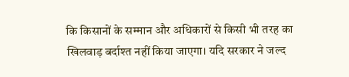कि किसानों के सम्मान और अधिकारों से किसी भी तरह का खिलवाड़ बर्दाश्त नहीं किया जाएगा। यदि सरकार ने जल्द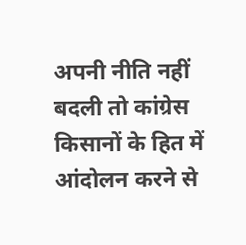अपनी नीति नहीं बदली तो कांग्रेस किसानों के हित में आंदोलन करने से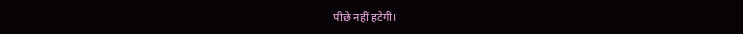पीछे नहीं हटेगी।